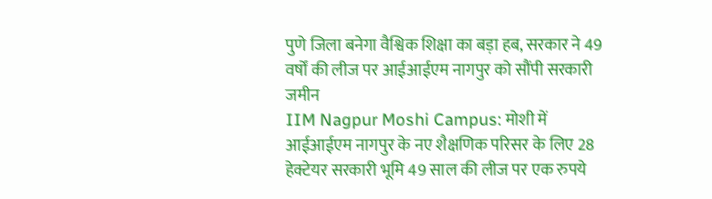पुणे जिला बनेगा वैश्विक शिक्षा का बड़ा हब, सरकार ने 49 वर्षों की लीज पर आईआईएम नागपुर को सौंपी सरकारी जमीन
IIM Nagpur Moshi Campus: मोशी में आईआईएम नागपुर के नए शैक्षणिक परिसर के लिए 28 हेक्टेयर सरकारी भूमि 49 साल की लीज पर एक रुपये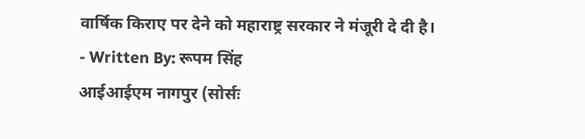वार्षिक किराए पर देने को महाराष्ट्र सरकार ने मंजूरी दे दी है।
- Written By: रूपम सिंह
आईआईएम नागपुर (सोर्सः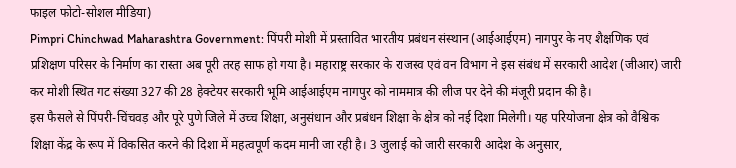फाइल फोटो-सोशल मीडिया)
Pimpri Chinchwad Maharashtra Government: पिंपरी मोशी में प्रस्तावित भारतीय प्रबंधन संस्थान (आईआईएम) नागपुर के नए शैक्षणिक एवं प्रशिक्षण परिसर के निर्माण का रास्ता अब पूरी तरह साफ हो गया है। महाराष्ट्र सरकार के राजस्व एवं वन विभाग ने इस संबंध में सरकारी आदेश (जीआर) जारी कर मोशी स्थित गट संख्या 327 की 28 हेक्टेयर सरकारी भूमि आईआईएम नागपुर को नाममात्र की लीज पर देने की मंजूरी प्रदान की है।
इस फैसले से पिंपरी-चिंचवड़ और पूरे पुणे जिले में उच्च शिक्षा, अनुसंधान और प्रबंधन शिक्षा के क्षेत्र को नई दिशा मिलेगी। यह परियोजना क्षेत्र को वैश्विक शिक्षा केंद्र के रूप में विकसित करने की दिशा में महत्वपूर्ण कदम मानी जा रही है। 3 जुलाई को जारी सरकारी आदेश के अनुसार,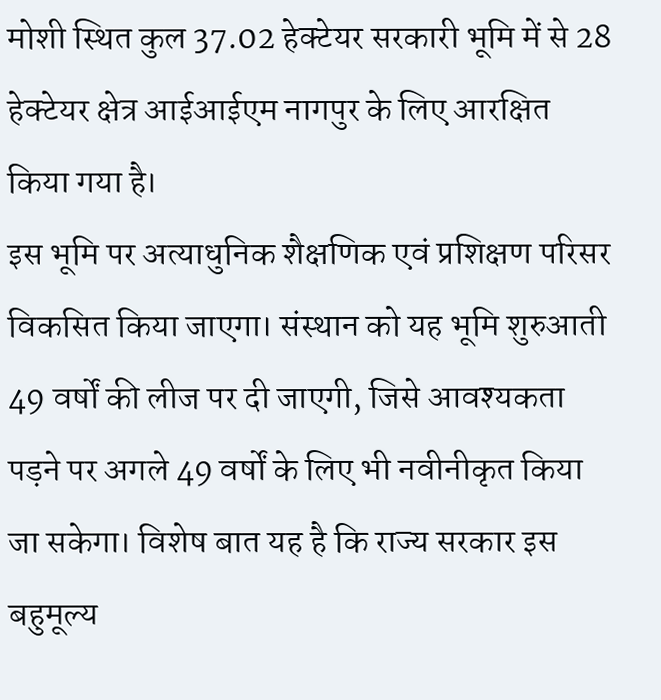मोशी स्थित कुल 37.02 हेक्टेयर सरकारी भूमि में से 28 हेक्टेयर क्षेत्र आईआईएम नागपुर के लिए आरक्षित किया गया है।
इस भूमि पर अत्याधुनिक शैक्षणिक एवं प्रशिक्षण परिसर विकसित किया जाएगा। संस्थान को यह भूमि शुरुआती 49 वर्षों की लीज पर दी जाएगी, जिसे आवश्यकता पड़ने पर अगले 49 वर्षों के लिए भी नवीनीकृत किया जा सकेगा। विशेष बात यह है कि राज्य सरकार इस बहुमूल्य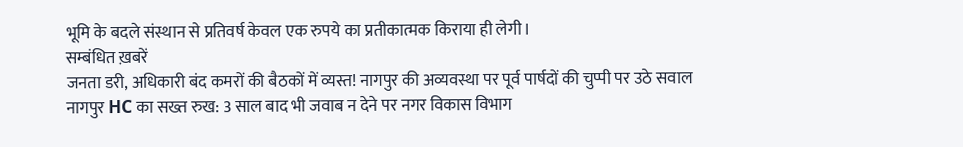भूमि के बदले संस्थान से प्रतिवर्ष केवल एक रुपये का प्रतीकात्मक किराया ही लेगी।
सम्बंधित ख़बरें
जनता डरी, अधिकारी बंद कमरों की बैठकों में व्यस्त! नागपुर की अव्यवस्था पर पूर्व पार्षदों की चुप्पी पर उठे सवाल
नागपुर HC का सख्त रुख: 3 साल बाद भी जवाब न देने पर नगर विकास विभाग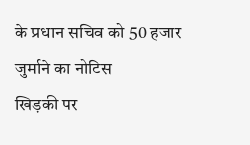के प्रधान सचिव को 50 हजार जुर्माने का नोटिस
खिड़की पर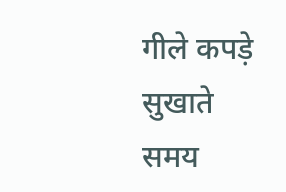गीले कपड़े सुखाते समय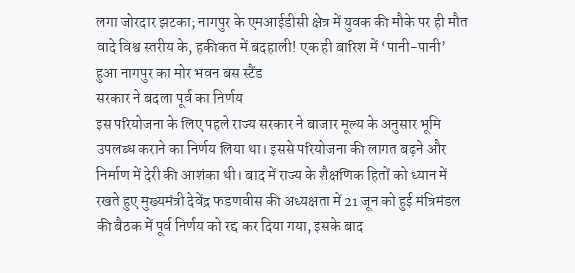लगा जोरदार झटका; नागपुर के एमआईडीसी क्षेत्र में युवक की मौके पर ही मौत
वादे विश्व स्तरीय के, हकीकत में बदहाली! एक ही बारिश में ‘पानी-पानी’ हुआ नागपुर का मोर भवन बस स्टैंड
सरकार ने बदला पूर्व का निर्णय
इस परियोजना के लिए पहले राज्य सरकार ने बाजार मूल्य के अनुसार भूमि उपलब्ध कराने का निर्णय लिया था। इससे परियोजना की लागत बढ़ने और निर्माण में देरी की आशंका थी। बाद में राज्य के शैक्षणिक हितों को ध्यान में रखते हुए मुख्यमंत्री देवेंद्र फडणवीस की अध्यक्षता में 21 जून को हुई मंत्रिमंडल की बैठक में पूर्व निर्णय को रद्द कर दिया गया, इसके बाद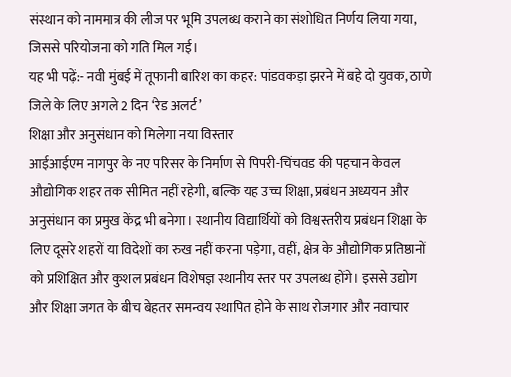संस्थान को नाममात्र की लीज पर भूमि उपलब्ध कराने का संशोधित निर्णय लिया गया, जिससे परियोजना को गति मिल गई।
यह भी पढ़ें:- नवी मुंबई में तूफानी बारिश का कहर: पांडवकड़ा झरने में बहे दो युवक, ठाणे जिले के लिए अगले 2 दिन ‘रेड अलर्ट’
शिक्षा और अनुसंधान को मिलेगा नया विस्तार
आईआईएम नागपुर के नए परिसर के निर्माण से पिपरी-चिंचवड की पहचान केवल औद्योगिक शहर तक सीमित नहीं रहेगी, बल्कि यह उच्च शिक्षा, प्रबंधन अध्ययन और अनुसंधान का प्रमुख केंद्र भी बनेगा। स्थानीय विद्यार्थियों को विश्वस्तरीय प्रबंधन शिक्षा के लिए दूसरे शहरों या विदेशों का रुख नहीं करना पड़ेगा, वहीं, क्षेत्र के औद्योगिक प्रतिष्ठानों को प्रशिक्षित और कुशल प्रबंधन विशेषज्ञ स्थानीय स्तर पर उपलब्ध होंगे। इससे उद्योग और शिक्षा जगत के बीच बेहतर समन्वय स्थापित होने के साथ रोजगार और नवाचार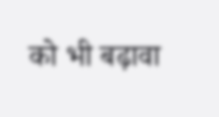को भी बढ़ावा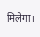मिलेगा।